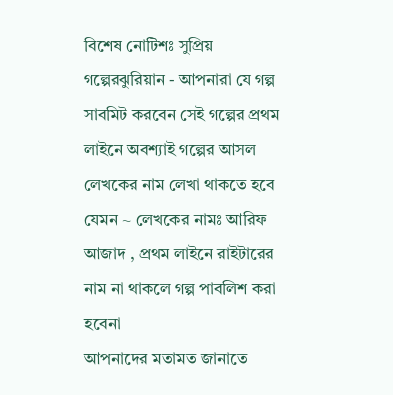বিশেষ নোটিশঃ সুপ্রিয় গল্পেরঝুরিয়ান - আপনারা যে গল্প সাবমিট করবেন সেই গল্পের প্রথম লাইনে অবশ্যাই গল্পের আসল লেখকের নাম লেখা থাকতে হবে যেমন ~ লেখকের নামঃ আরিফ আজাদ , প্রথম লাইনে রাইটারের নাম না থাকলে গল্প পাবলিশ করা হবেনা
আপনাদের মতামত জানাতে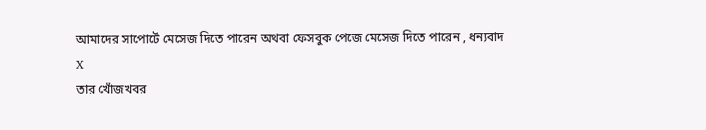আমাদের সাপোর্টে মেসেজ দিতে পারেন অথবা ফেসবুক পেজে মেসেজ দিতে পারেন , ধন্যবাদ
X
তার খোঁজখবর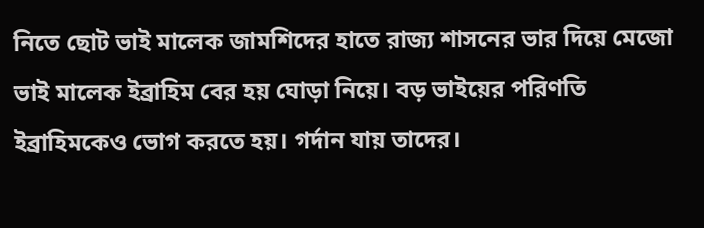নিতে ছোট ভাই মালেক জামশিদের হাতে রাজ্য শাসনের ভার দিয়ে মেজো ভাই মালেক ইব্রাহিম বের হয় ঘোড়া নিয়ে। বড় ভাইয়ের পরিণতি ইব্রাহিমকেও ভোগ করতে হয়। গর্দান যায় তাদের।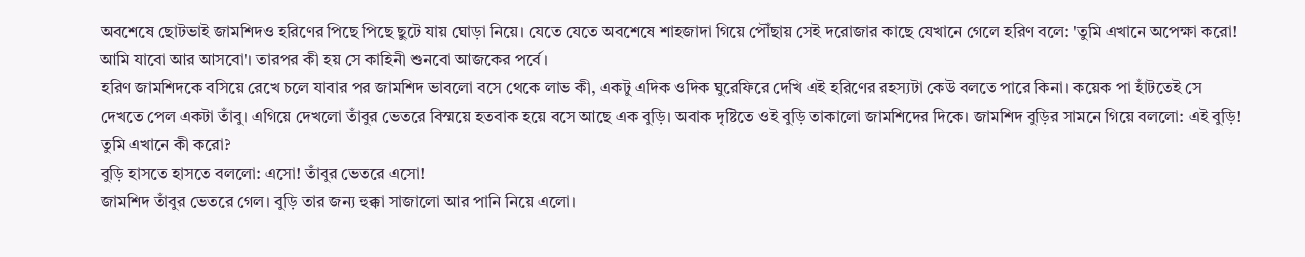অবশেষে ছোটভাই জামশিদও হরিণের পিছে পিছে ছুটে যায় ঘোড়া নিয়ে। যেতে যেতে অবশেষে শাহজাদা গিয়ে পৌঁছায় সেই দরোজার কাছে যেখানে গেলে হরিণ বলে: 'তুমি এখানে অপেক্ষা করো! আমি যাবো আর আসবো'। তারপর কী হয় সে কাহিনী শুনবো আজকের পর্বে।
হরিণ জামশিদকে বসিয়ে রেখে চলে যাবার পর জামশিদ ভাবলো বসে থেকে লাভ কী, একটু এদিক ওদিক ঘুরেফিরে দেখি এই হরিণের রহস্যটা কেউ বলতে পারে কিনা। কয়েক পা হাঁটতেই সে দেখতে পেল একটা তাঁবু। এগিয়ে দেখলো তাঁবুর ভেতরে বিস্ময়ে হতবাক হয়ে বসে আছে এক বুড়ি। অবাক দৃষ্টিতে ওই বুড়ি তাকালো জামশিদের দিকে। জামশিদ বুড়ির সামনে গিয়ে বললো: এই বুড়ি! তুমি এখানে কী করো?
বুড়ি হাসতে হাসতে বললো: এসো! তাঁবুর ভেতরে এসো!
জামশিদ তাঁবুর ভেতরে গেল। বুড়ি তার জন্য হুক্কা সাজালো আর পানি নিয়ে এলো।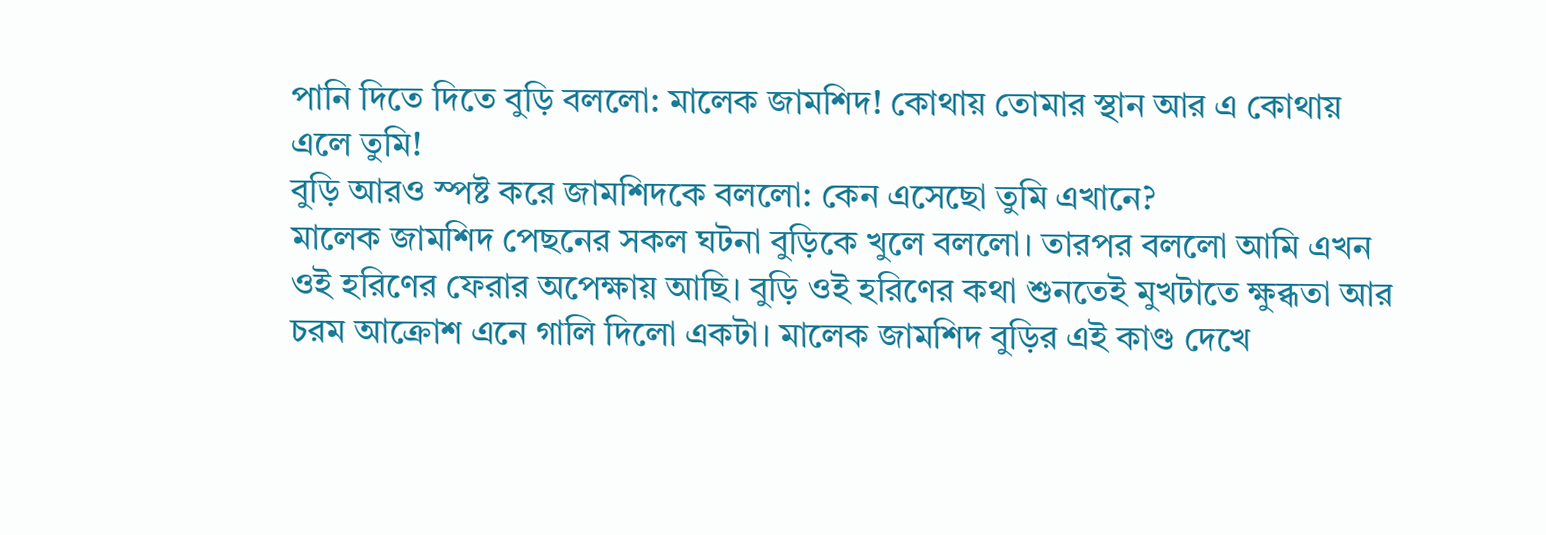পানি দিতে দিতে বুড়ি বললো: মালেক জামশিদ! কোথায় তোমার স্থান আর এ কোথায় এলে তুমি!
বুড়ি আরও স্পষ্ট করে জামশিদকে বললো: কেন এসেছো তুমি এখানে?
মালেক জামশিদ পেছনের সকল ঘটনা বুড়িকে খুলে বললো। তারপর বললো আমি এখন ওই হরিণের ফেরার অপেক্ষায় আছি। বুড়ি ওই হরিণের কথা শুনতেই মুখটাতে ক্ষুব্ধতা আর চরম আক্রোশ এনে গালি দিলো একটা। মালেক জামশিদ বুড়ির এই কাণ্ড দেখে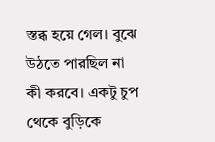স্তব্ধ হয়ে গেল। বুঝে উঠতে পারছিল না কী করবে। একটু চুপ থেকে বুড়িকে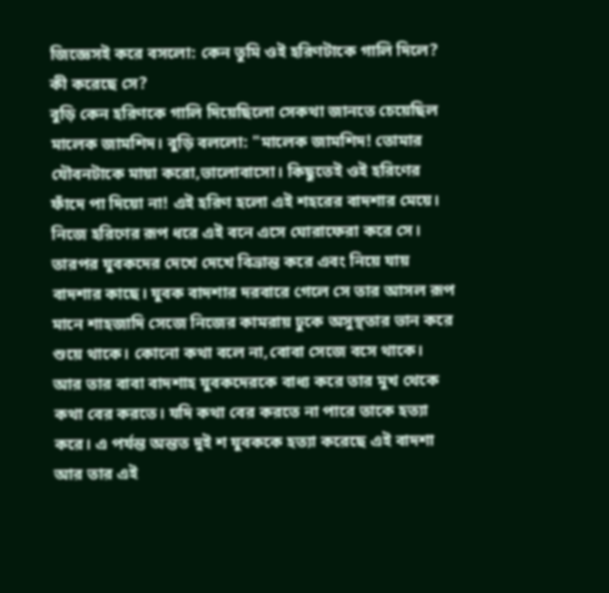জিজ্ঞেসই করে বসলো: কেন তুমি ওই হরিণটাকে গালি দিলে? কী করেছে সে?
বুড়ি কেন হরিণকে গালি দিয়েছিলো সেকথা জানতে চেয়েছিল মালেক জামশিদ। বুড়ি বললো: "মালেক জামশিদ! তোমার যৌবনটাকে মায়া করো,ভালোবাসো। কিছুতেই ওই হরিণের ফাঁদে পা দিয়ো না! এই হরিণ হলো এই শহরের বাদশার মেয়ে। নিজে হরিণের রূপ ধরে এই বনে এসে ঘোরাফেরা করে সে। তারপর যুবকদের দেখে দেখে বিভ্রান্ত করে এবং নিয়ে যায় বাদশার কাছে। যুবক বাদশার দরবারে গেলে সে তার আসল রূপ মানে শাহজাদি সেজে নিজের কামরায় ঢুকে অসুস্থতার ভান করে শুয়ে থাকে। কোনো কথা বলে না,বোবা সেজে বসে থাকে। আর তার বাবা বাদশাহ যুবকদেরকে বাধ্য করে তার মুখ থেকে কথা বের করতে। যদি কথা বের করতে না পারে তাকে হত্যা করে। এ পর্যন্ত অন্তত দুই শ যুবককে হত্যা করেছে এই বাদশা আর তার এই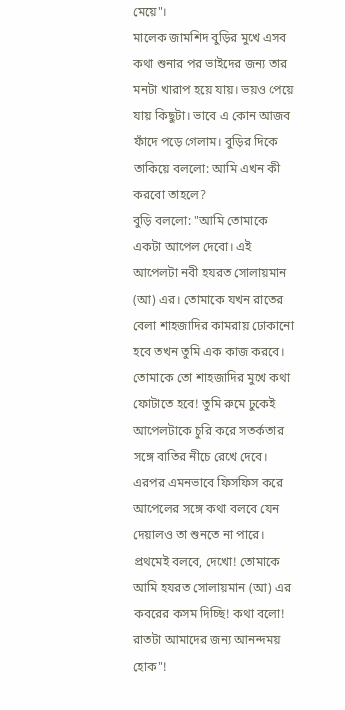মেয়ে"।
মালেক জামশিদ বুড়ির মুখে এসব কথা শুনার পর ভাইদের জন্য তার মনটা খারাপ হয়ে যায়। ভয়ও পেয়ে যায় কিছুটা। ভাবে এ কোন আজব ফাঁদে পড়ে গেলাম। বুড়ির দিকে তাকিয়ে বললো: আমি এখন কী করবো তাহলে?
বুড়ি বললো: "আমি তোমাকে একটা আপেল দেবো। এই আপেলটা নবী হযরত সোলায়মান (আ) এর। তোমাকে যখন রাতের বেলা শাহজাদির কামরায় ঢোকানো হবে তখন তুমি এক কাজ করবে। তোমাকে তো শাহজাদির মুখে কথা ফোটাতে হবে! তুমি রুমে ঢুকেই আপেলটাকে চুরি করে সতর্কতার সঙ্গে বাতির নীচে রেখে দেবে। এরপর এমনভাবে ফিসফিস করে আপেলের সঙ্গে কথা বলবে যেন দেয়ালও তা শুনতে না পারে। প্রথমেই বলবে, দেখো! তোমাকে আমি হযরত সোলায়মান (আ) এর কবরের কসম দিচ্ছি! কথা বলো! রাতটা আমাদের জন্য আনন্দময় হোক"!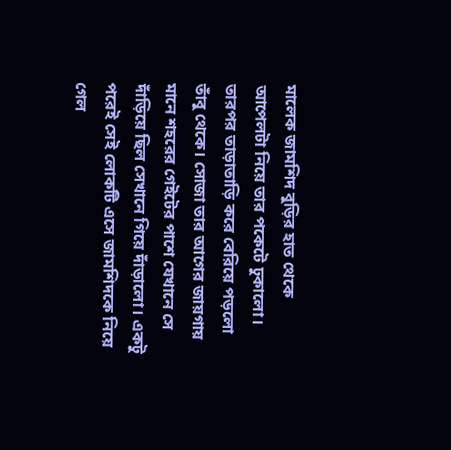মালেক জামশিদ বুড়ির হাত থেকে আপেলটা নিয়ে তার পকেটে ঢুকালো। তারপর তাড়াতাড়ি করে বেরিয়ে পড়লো তাঁবু থেকে। সোজা তার আগের জায়গায় মানে শহরের গেইটের পাশে যেখানে সে দাঁড়িয়ে ছিল সেখানে গিয়ে দাঁড়ালো। একটু পরেই সেই লোকটি এসে জামশিদকে নিয়ে গেল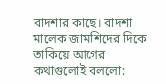বাদশার কাছে। বাদশা মালেক জামশিদের দিকে তাকিয়ে আগের কথাগুলোই বললো: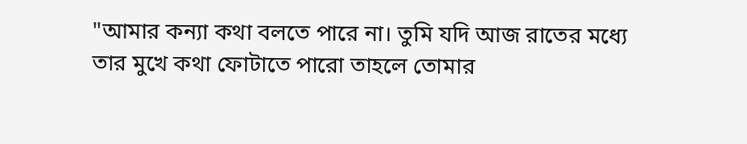"আমার কন্যা কথা বলতে পারে না। তুমি যদি আজ রাতের মধ্যে তার মুখে কথা ফোটাতে পারো তাহলে তোমার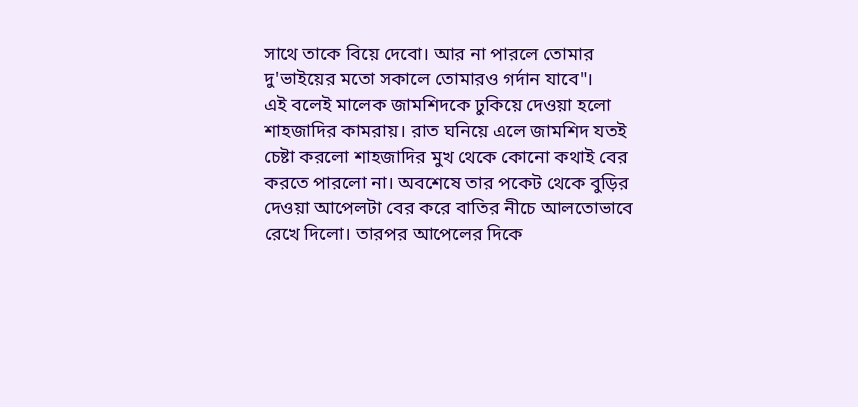সাথে তাকে বিয়ে দেবো। আর না পারলে তোমার দু'ভাইয়ের মতো সকালে তোমারও গর্দান যাবে"।
এই বলেই মালেক জামশিদকে ঢুকিয়ে দেওয়া হলো শাহজাদির কামরায়। রাত ঘনিয়ে এলে জামশিদ যতই চেষ্টা করলো শাহজাদির মুখ থেকে কোনো কথাই বের করতে পারলো না। অবশেষে তার পকেট থেকে বুড়ির দেওয়া আপেলটা বের করে বাতির নীচে আলতোভাবে রেখে দিলো। তারপর আপেলের দিকে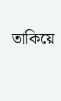তাকিয়ে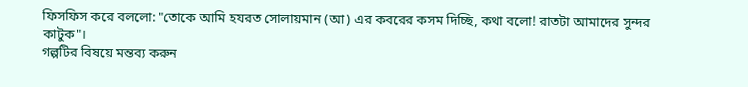ফিসফিস করে বললো: "তোকে আমি হযরত সোলায়মান (আ) এর কবরের কসম দিচ্ছি, কথা বলো! রাতটা আমাদের সুন্দর কাটুক"।
গল্পটির বিষয়ে মন্তব্য করুন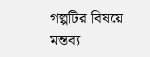গল্পটির বিষয়ে মন্তব্য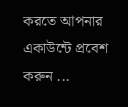করতে আপনার একাউন্টে প্রবেশ করুন ...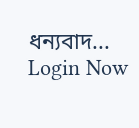ধন্যবাদ... Login Now